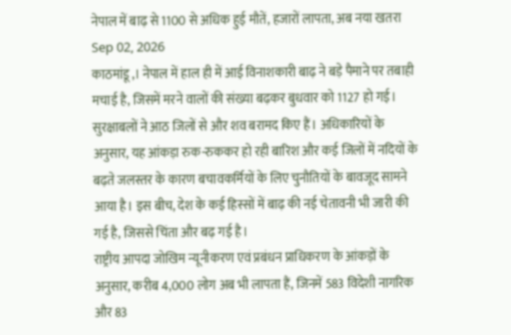नेपाल में बाढ़ से 1100 से अधिक हुई मौतें, हजारों लापता, अब नया खतरा
Sep 02, 2026
काठमांडू,। नेपाल में हाल ही में आई विनाशकारी बाढ़ ने बड़े पैमाने पर तबाही मचाई है, जिसमें मरने वालों की संख्या बढ़कर बुधवार को 1127 हो गई। सुरक्षाबलों ने आठ जिलों से और शव बरामद किए हैं। अधिकारियों के अनुसार, यह आंकड़ा रुक-रुककर हो रही बारिश और कई जिलों में नदियों के बढ़ते जलस्तर के कारण बचावकर्मियों के लिए चुनौतियों के बावजूद सामने आया है। इस बीच, देश के कई हिस्सों में बाढ़ की नई चेतावनी भी जारी की गई है, जिससे चिंता और बढ़ गई है।
राष्ट्रीय आपदा जोखिम न्यूनीकरण एवं प्रबंधन प्राधिकरण के आंकड़ों के अनुसार, करीब 4,000 लोग अब भी लापता हैं, जिनमें 583 विदेशी नागरिक और 83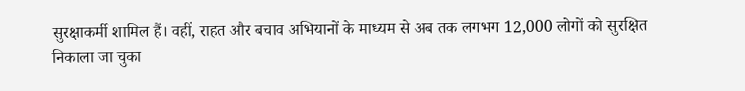सुरक्षाकर्मी शामिल हैं। वहीं, राहत और बचाव अभियानों के माध्यम से अब तक लगभग 12,000 लोगों को सुरक्षित निकाला जा चुका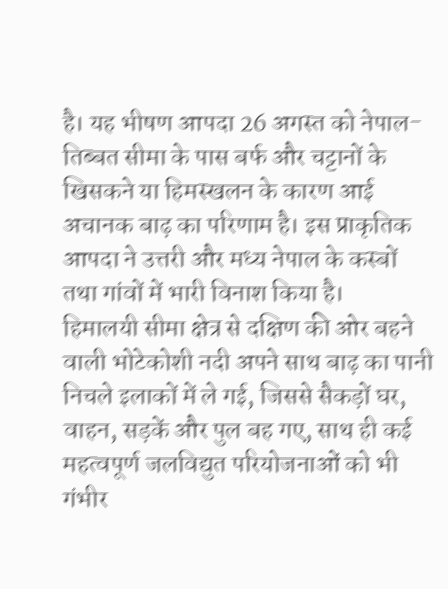है। यह भीषण आपदा 26 अगस्त को नेपाल-तिब्बत सीमा के पास बर्फ और चट्टानों के खिसकने या हिमस्खलन के कारण आई अचानक बाढ़ का परिणाम है। इस प्राकृतिक आपदा ने उत्तरी और मध्य नेपाल के कस्बों तथा गांवों में भारी विनाश किया है।
हिमालयी सीमा क्षेत्र से दक्षिण की ओर बहने वाली भोटेकोशी नदी अपने साथ बाढ़ का पानी निचले इलाकों में ले गई, जिससे सैकड़ों घर, वाहन, सड़कें और पुल बह गए, साथ ही कई महत्वपूर्ण जलविद्युत परियोजनाओं को भी गंभीर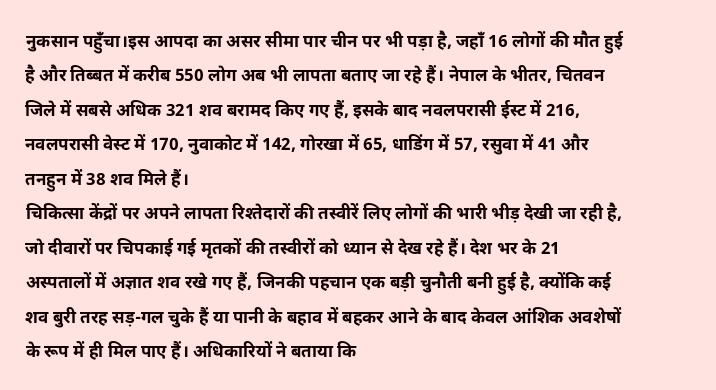नुकसान पहुँचा।इस आपदा का असर सीमा पार चीन पर भी पड़ा है, जहाँ 16 लोगों की मौत हुई है और तिब्बत में करीब 550 लोग अब भी लापता बताए जा रहे हैं। नेपाल के भीतर, चितवन जिले में सबसे अधिक 321 शव बरामद किए गए हैं, इसके बाद नवलपरासी ईस्ट में 216, नवलपरासी वेस्ट में 170, नुवाकोट में 142, गोरखा में 65, धाडिंग में 57, रसुवा में 41 और तनहुन में 38 शव मिले हैं।
चिकित्सा केंद्रों पर अपने लापता रिश्तेदारों की तस्वीरें लिए लोगों की भारी भीड़ देखी जा रही है, जो दीवारों पर चिपकाई गई मृतकों की तस्वीरों को ध्यान से देख रहे हैं। देश भर के 21 अस्पतालों में अज्ञात शव रखे गए हैं, जिनकी पहचान एक बड़ी चुनौती बनी हुई है, क्योंकि कई शव बुरी तरह सड़-गल चुके हैं या पानी के बहाव में बहकर आने के बाद केवल आंशिक अवशेषों के रूप में ही मिल पाए हैं। अधिकारियों ने बताया कि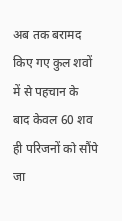अब तक बरामद किए गए कुल शवों में से पहचान के बाद केवल 60 शव ही परिजनों को सौंपे जा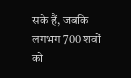सके हैं, जबकि लगभग 700 शवों को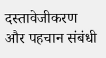दस्तावेजीकरण और पहचान संबंधी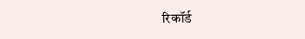रिकॉर्ड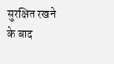सुरक्षित रखने के बाद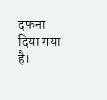दफना दिया गया है।